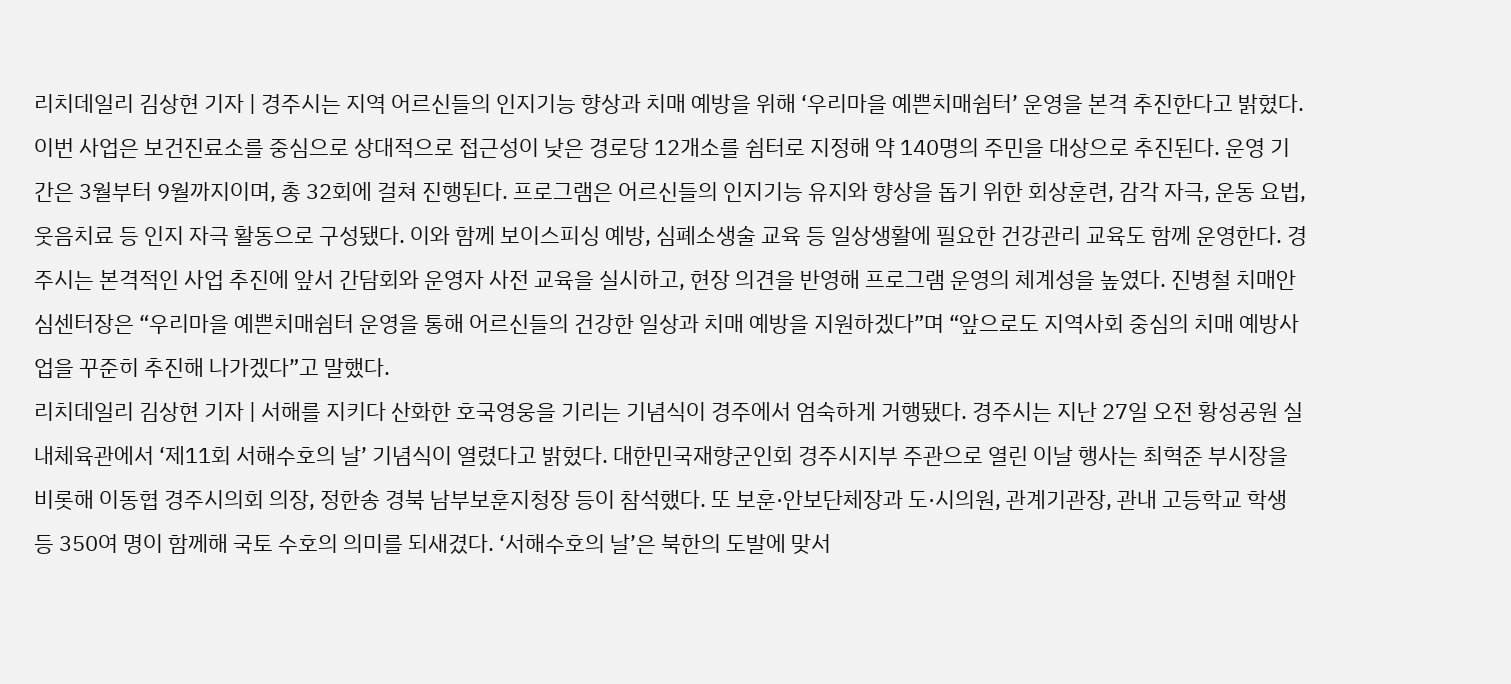리치데일리 김상현 기자 | 경주시는 지역 어르신들의 인지기능 향상과 치매 예방을 위해 ‘우리마을 예쁜치매쉼터’ 운영을 본격 추진한다고 밝혔다. 이번 사업은 보건진료소를 중심으로 상대적으로 접근성이 낮은 경로당 12개소를 쉼터로 지정해 약 140명의 주민을 대상으로 추진된다. 운영 기간은 3월부터 9월까지이며, 총 32회에 걸쳐 진행된다. 프로그램은 어르신들의 인지기능 유지와 향상을 돕기 위한 회상훈련, 감각 자극, 운동 요법, 웃음치료 등 인지 자극 활동으로 구성됐다. 이와 함께 보이스피싱 예방, 심폐소생술 교육 등 일상생활에 필요한 건강관리 교육도 함께 운영한다. 경주시는 본격적인 사업 추진에 앞서 간담회와 운영자 사전 교육을 실시하고, 현장 의견을 반영해 프로그램 운영의 체계성을 높였다. 진병철 치매안심센터장은 “우리마을 예쁜치매쉼터 운영을 통해 어르신들의 건강한 일상과 치매 예방을 지원하겠다”며 “앞으로도 지역사회 중심의 치매 예방사업을 꾸준히 추진해 나가겠다”고 말했다.
리치데일리 김상현 기자 | 서해를 지키다 산화한 호국영웅을 기리는 기념식이 경주에서 엄숙하게 거행됐다. 경주시는 지난 27일 오전 황성공원 실내체육관에서 ‘제11회 서해수호의 날’ 기념식이 열렸다고 밝혔다. 대한민국재향군인회 경주시지부 주관으로 열린 이날 행사는 최혁준 부시장을 비롯해 이동협 경주시의회 의장, 정한송 경북 남부보훈지청장 등이 참석했다. 또 보훈·안보단체장과 도·시의원, 관계기관장, 관내 고등학교 학생 등 350여 명이 함께해 국토 수호의 의미를 되새겼다. ‘서해수호의 날’은 북한의 도발에 맞서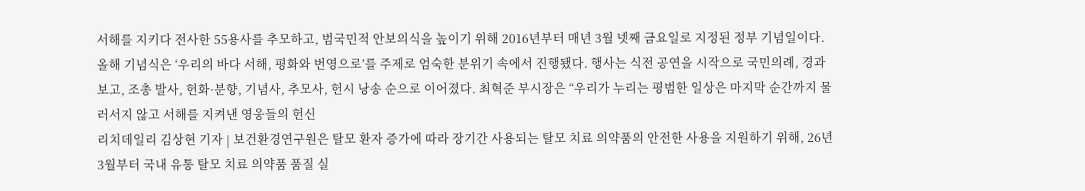서해를 지키다 전사한 55용사를 추모하고, 범국민적 안보의식을 높이기 위해 2016년부터 매년 3월 넷째 금요일로 지정된 정부 기념일이다. 올해 기념식은 ‘우리의 바다 서해, 평화와 번영으로’를 주제로 엄숙한 분위기 속에서 진행됐다. 행사는 식전 공연을 시작으로 국민의례, 경과보고, 조총 발사, 헌화·분향, 기념사, 추모사, 헌시 낭송 순으로 이어졌다. 최혁준 부시장은 “우리가 누리는 평범한 일상은 마지막 순간까지 물러서지 않고 서해를 지켜낸 영웅들의 헌신
리치데일리 김상현 기자 | 보건환경연구원은 탈모 환자 증가에 따라 장기간 사용되는 탈모 치료 의약품의 안전한 사용을 지원하기 위해, 26년 3월부터 국내 유통 탈모 치료 의약품 품질 실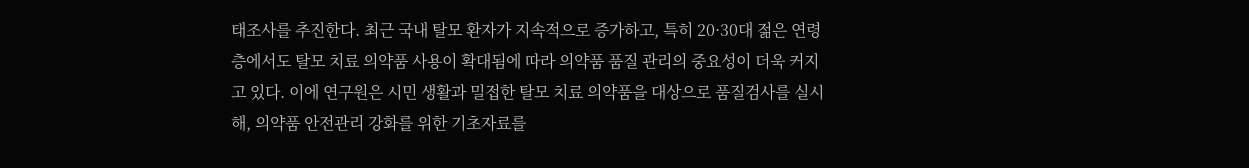태조사를 추진한다. 최근 국내 탈모 환자가 지속적으로 증가하고, 특히 20·30대 젊은 연령층에서도 탈모 치료 의약품 사용이 확대됨에 따라 의약품 품질 관리의 중요성이 더욱 커지고 있다. 이에 연구원은 시민 생활과 밀접한 탈모 치료 의약품을 대상으로 품질검사를 실시해, 의약품 안전관리 강화를 위한 기초자료를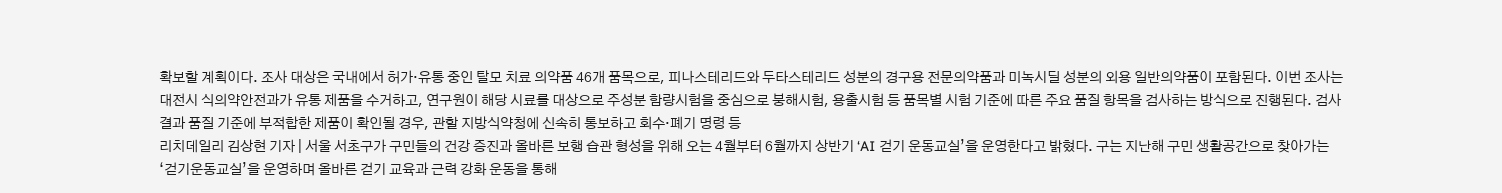확보할 계획이다. 조사 대상은 국내에서 허가·유통 중인 탈모 치료 의약품 46개 품목으로, 피나스테리드와 두타스테리드 성분의 경구용 전문의약품과 미녹시딜 성분의 외용 일반의약품이 포함된다. 이번 조사는 대전시 식의약안전과가 유통 제품을 수거하고, 연구원이 해당 시료를 대상으로 주성분 함량시험을 중심으로 붕해시험, 용출시험 등 품목별 시험 기준에 따른 주요 품질 항목을 검사하는 방식으로 진행된다. 검사 결과 품질 기준에 부적합한 제품이 확인될 경우, 관할 지방식약청에 신속히 통보하고 회수·폐기 명령 등
리치데일리 김상현 기자 | 서울 서초구가 구민들의 건강 증진과 올바른 보행 습관 형성을 위해 오는 4월부터 6월까지 상반기 ‘AI 걷기 운동교실’을 운영한다고 밝혔다. 구는 지난해 구민 생활공간으로 찾아가는 ‘걷기운동교실’을 운영하며 올바른 걷기 교육과 근력 강화 운동을 통해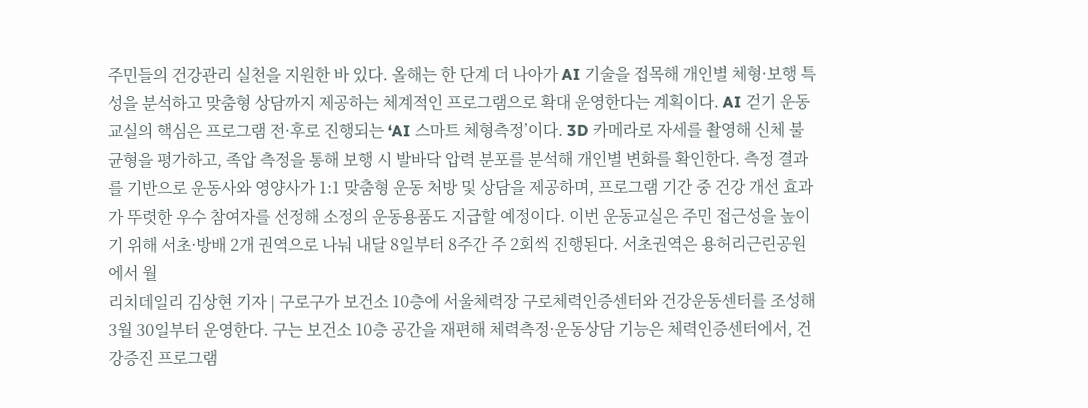주민들의 건강관리 실천을 지원한 바 있다. 올해는 한 단계 더 나아가 AI 기술을 접목해 개인별 체형·보행 특성을 분석하고 맞춤형 상담까지 제공하는 체계적인 프로그램으로 확대 운영한다는 계획이다. AI 걷기 운동교실의 핵심은 프로그램 전·후로 진행되는 ‘AI 스마트 체형측정’이다. 3D 카메라로 자세를 촬영해 신체 불균형을 평가하고, 족압 측정을 통해 보행 시 발바닥 압력 분포를 분석해 개인별 변화를 확인한다. 측정 결과를 기반으로 운동사와 영양사가 1:1 맞춤형 운동 처방 및 상담을 제공하며, 프로그램 기간 중 건강 개선 효과가 뚜렷한 우수 참여자를 선정해 소정의 운동용품도 지급할 예정이다. 이번 운동교실은 주민 접근성을 높이기 위해 서초·방배 2개 권역으로 나눠 내달 8일부터 8주간 주 2회씩 진행된다. 서초권역은 용허리근린공원에서 월
리치데일리 김상현 기자 | 구로구가 보건소 10층에 서울체력장 구로체력인증센터와 건강운동센터를 조성해 3월 30일부터 운영한다. 구는 보건소 10층 공간을 재편해 체력측정·운동상담 기능은 체력인증센터에서, 건강증진 프로그램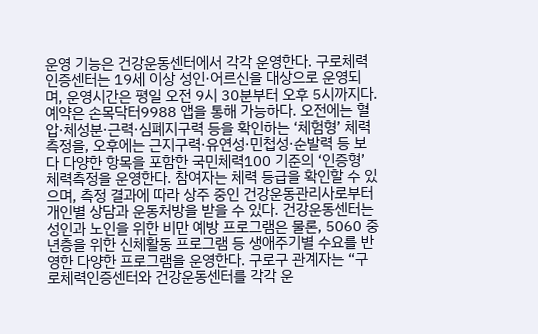운영 기능은 건강운동센터에서 각각 운영한다. 구로체력인증센터는 19세 이상 성인·어르신을 대상으로 운영되며, 운영시간은 평일 오전 9시 30분부터 오후 5시까지다. 예약은 손목닥터9988 앱을 통해 가능하다. 오전에는 혈압·체성분·근력·심폐지구력 등을 확인하는 ‘체험형’ 체력측정을, 오후에는 근지구력·유연성·민첩성·순발력 등 보다 다양한 항목을 포함한 국민체력100 기준의 ‘인증형’ 체력측정을 운영한다. 참여자는 체력 등급을 확인할 수 있으며, 측정 결과에 따라 상주 중인 건강운동관리사로부터 개인별 상담과 운동처방을 받을 수 있다. 건강운동센터는 성인과 노인을 위한 비만 예방 프로그램은 물론, 5060 중년층을 위한 신체활동 프로그램 등 생애주기별 수요를 반영한 다양한 프로그램을 운영한다. 구로구 관계자는 “구로체력인증센터와 건강운동센터를 각각 운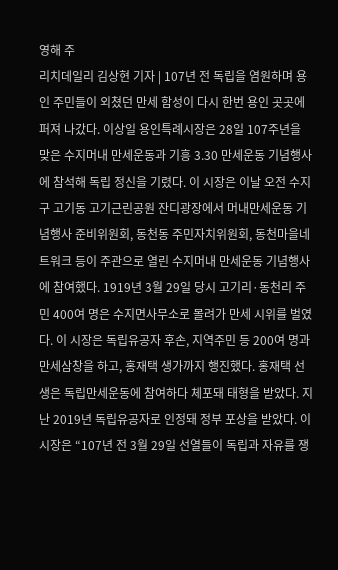영해 주
리치데일리 김상현 기자 | 107년 전 독립을 염원하며 용인 주민들이 외쳤던 만세 함성이 다시 한번 용인 곳곳에 퍼져 나갔다. 이상일 용인특례시장은 28일 107주년을 맞은 수지머내 만세운동과 기흥 3.30 만세운동 기념행사에 참석해 독립 정신을 기렸다. 이 시장은 이날 오전 수지구 고기동 고기근린공원 잔디광장에서 머내만세운동 기념행사 준비위원회, 동천동 주민자치위원회, 동천마을네트워크 등이 주관으로 열린 수지머내 만세운동 기념행사에 참여했다. 1919년 3월 29일 당시 고기리·동천리 주민 400여 명은 수지면사무소로 몰려가 만세 시위를 벌였다. 이 시장은 독립유공자 후손, 지역주민 등 200여 명과 만세삼창을 하고, 홍재택 생가까지 행진했다. 홍재택 선생은 독립만세운동에 참여하다 체포돼 태형을 받았다. 지난 2019년 독립유공자로 인정돼 정부 포상을 받았다. 이 시장은 “107년 전 3월 29일 선열들이 독립과 자유를 쟁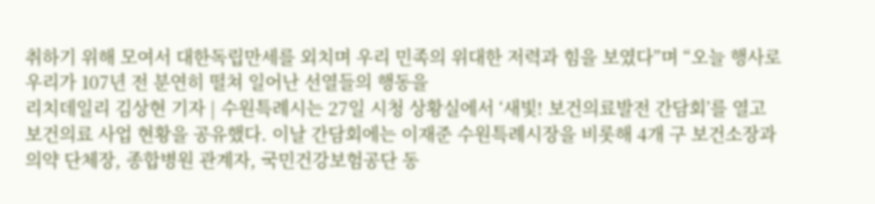취하기 위해 모여서 대한독립만세를 외치며 우리 민족의 위대한 저력과 힘을 보였다”며 “오늘 행사로 우리가 107년 전 분연히 떨쳐 일어난 선열들의 행동을
리치데일리 김상현 기자 | 수원특례시는 27일 시청 상황실에서 ‘새빛! 보건의료발전 간담회’를 열고 보건의료 사업 현황을 공유했다. 이날 간담회에는 이재준 수원특례시장을 비롯해 4개 구 보건소장과 의약 단체장, 종합병원 관계자, 국민건강보험공단 동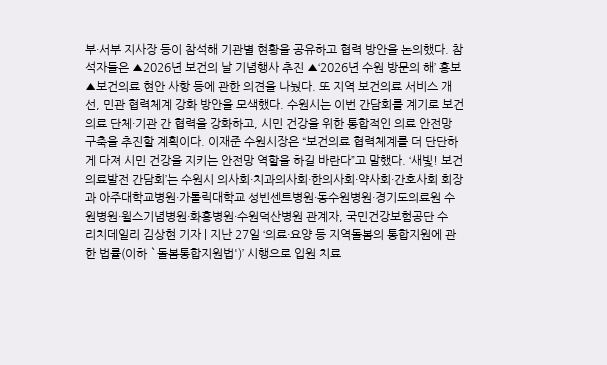부·서부 지사장 등이 참석해 기관별 현황을 공유하고 협력 방안을 논의했다. 참석자들은 ▲2026년 보건의 날 기념행사 추진 ▲‘2026년 수원 방문의 해’ 홍보 ▲보건의료 현안 사항 등에 관한 의견을 나눴다. 또 지역 보건의료 서비스 개선, 민관 협력체계 강화 방안을 모색했다. 수원시는 이번 간담회를 계기로 보건의료 단체·기관 간 협력을 강화하고, 시민 건강을 위한 통합적인 의료 안전망 구축을 추진할 계획이다. 이재준 수원시장은 “보건의료 협력체계를 더 단단하게 다져 시민 건강을 지키는 안전망 역할을 하길 바란다”고 말했다. ‘새빛! 보건의료발전 간담회’는 수원시 의사회·치과의사회·한의사회·약사회·간호사회 회장과 아주대학교병원·가톨릭대학교 성빈센트병원·동수원병원·경기도의료원 수원병원·윌스기념병원·화홍병원·수원덕산병원 관계자, 국민건강보험공단 수
리치데일리 김상현 기자 | 지난 27일 ‘의료·요양 등 지역돌봄의 통합지원에 관한 법률(이하 `돌봄통합지원법')’ 시행으로 입원 치료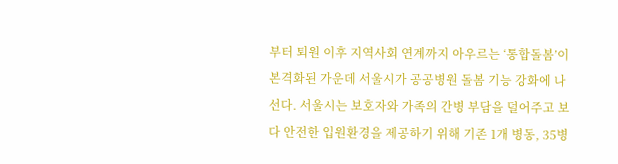부터 퇴원 이후 지역사회 연계까지 아우르는 ‘통합돌봄’이 본격화된 가운데 서울시가 공공병원 돌봄 기능 강화에 나선다. 서울시는 보호자와 가족의 간병 부담을 덜어주고 보다 안전한 입원환경을 제공하기 위해 기존 1개 병동, 35병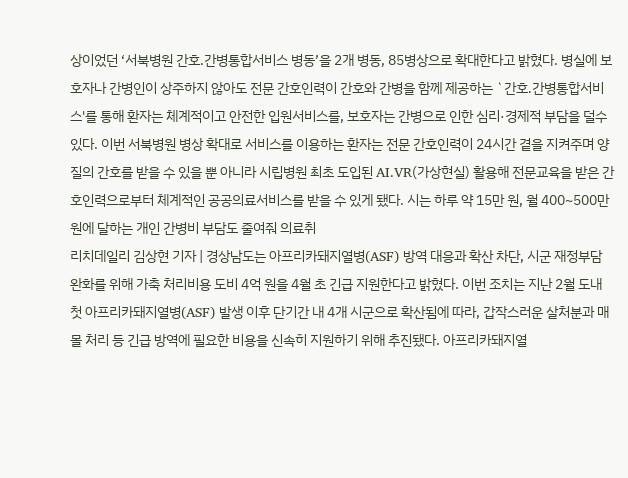상이었던 ‘서북병원 간호․간병통합서비스 병동’을 2개 병동, 85병상으로 확대한다고 밝혔다. 병실에 보호자나 간병인이 상주하지 않아도 전문 간호인력이 간호와 간병을 함께 제공하는 `간호․간병통합서비스'를 통해 환자는 체계적이고 안전한 입원서비스를, 보호자는 간병으로 인한 심리·경제적 부담을 덜수 있다. 이번 서북병원 병상 확대로 서비스를 이용하는 환자는 전문 간호인력이 24시간 곁을 지켜주며 양질의 간호를 받을 수 있을 뿐 아니라 시립병원 최초 도입된 AI․VR(가상현실) 활용해 전문교육을 받은 간호인력으로부터 체계적인 공공의료서비스를 받을 수 있게 됐다. 시는 하루 약 15만 원, 월 400~500만 원에 달하는 개인 간병비 부담도 줄여줘 의료취
리치데일리 김상현 기자 | 경상남도는 아프리카돼지열병(ASF) 방역 대응과 확산 차단, 시군 재정부담 완화를 위해 가축 처리비용 도비 4억 원을 4월 초 긴급 지원한다고 밝혔다. 이번 조치는 지난 2월 도내 첫 아프리카돼지열병(ASF) 발생 이후 단기간 내 4개 시군으로 확산됨에 따라, 갑작스러운 살처분과 매몰 처리 등 긴급 방역에 필요한 비용을 신속히 지원하기 위해 추진됐다. 아프리카돼지열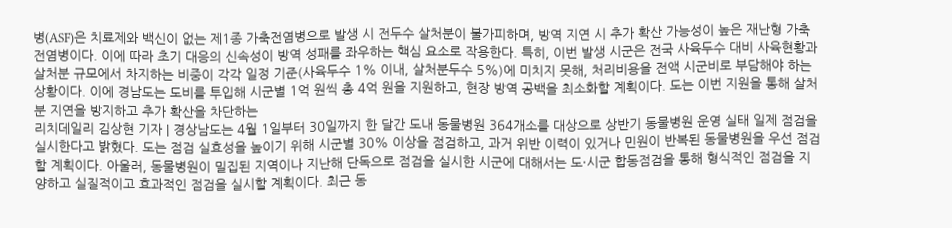병(ASF)은 치료제와 백신이 없는 제1종 가축전염병으로 발생 시 전두수 살처분이 불가피하며, 방역 지연 시 추가 확산 가능성이 높은 재난형 가축전염병이다. 이에 따라 초기 대응의 신속성이 방역 성패를 좌우하는 핵심 요소로 작용한다. 특히, 이번 발생 시군은 전국 사육두수 대비 사육현황과 살처분 규모에서 차지하는 비중이 각각 일정 기준(사육두수 1% 이내, 살처분두수 5%)에 미치지 못해, 처리비용을 전액 시군비로 부담해야 하는 상황이다. 이에 경남도는 도비를 투입해 시군별 1억 원씩 총 4억 원을 지원하고, 현장 방역 공백을 최소화할 계획이다. 도는 이번 지원을 통해 살처분 지연을 방지하고 추가 확산을 차단하는
리치데일리 김상현 기자 | 경상남도는 4월 1일부터 30일까지 한 달간 도내 동물병원 364개소를 대상으로 상반기 동물병원 운영 실태 일제 점검을 실시한다고 밝혔다. 도는 점검 실효성을 높이기 위해 시군별 30% 이상을 점검하고, 과거 위반 이력이 있거나 민원이 반복된 동물병원을 우선 점검할 계획이다. 아울러, 동물병원이 밀집된 지역이나 지난해 단독으로 점검을 실시한 시군에 대해서는 도·시군 합동점검을 통해 형식적인 점검을 지양하고 실질적이고 효과적인 점검을 실시할 계획이다. 최근 동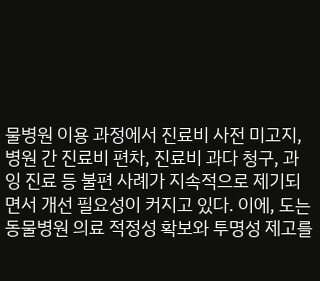물병원 이용 과정에서 진료비 사전 미고지, 병원 간 진료비 편차, 진료비 과다 청구, 과잉 진료 등 불편 사례가 지속적으로 제기되면서 개선 필요성이 커지고 있다. 이에, 도는 동물병원 의료 적정성 확보와 투명성 제고를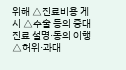위해 △진료비용 게시 △수술 등의 중대진료 설명·동의 이행 △허위·과대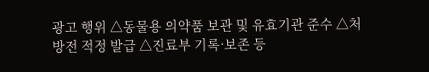광고 행위 △동물용 의약품 보관 및 유효기관 준수 △처방전 적정 발급 △진료부 기록·보존 등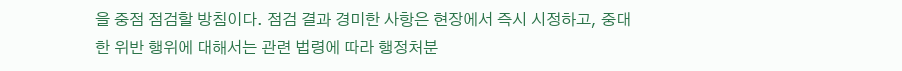을 중점 점검할 방침이다. 점검 결과 경미한 사항은 현장에서 즉시 시정하고, 중대한 위반 행위에 대해서는 관련 법령에 따라 행정처분